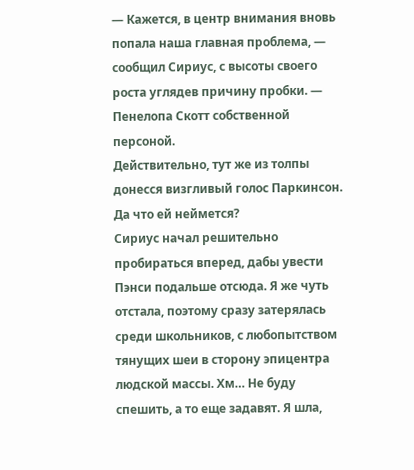— Кажется, в центр внимания вновь попала наша главная проблема, — сообщил Сириус, с высоты своего роста углядев причину пробки. — Пенелопа Скотт собственной персоной.
Действительно, тут же из толпы донесся визгливый голос Паркинсон. Да что ей неймется?
Сириус начал решительно пробираться вперед, дабы увести Пэнси подальше отсюда. Я же чуть отстала, поэтому сразу затерялась среди школьников, с любопытством тянущих шеи в сторону эпицентра людской массы. Хм… Не буду спешить, а то еще задавят. Я шла,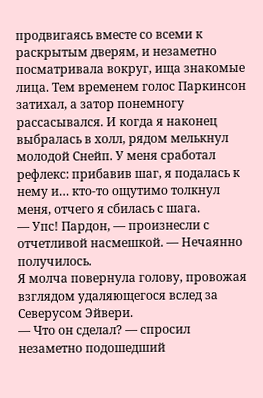продвигаясь вместе со всеми к раскрытым дверям, и незаметно посматривала вокруг, ища знакомые лица. Тем временем голос Паркинсон затихал, а затор понемногу рассасывался. И когда я наконец выбралась в холл, рядом мелькнул молодой Снейп. У меня сработал рефлекс: прибавив шаг, я подалась к нему и… кто-то ощутимо толкнул меня, отчего я сбилась с шага.
— Упс! Пардон, — произнесли с отчетливой насмешкой. — Нечаянно получилось.
Я молча повернула голову, провожая взглядом удаляющегося вслед за Северусом Эйвери.
— Что он сделал? — спросил незаметно подошедший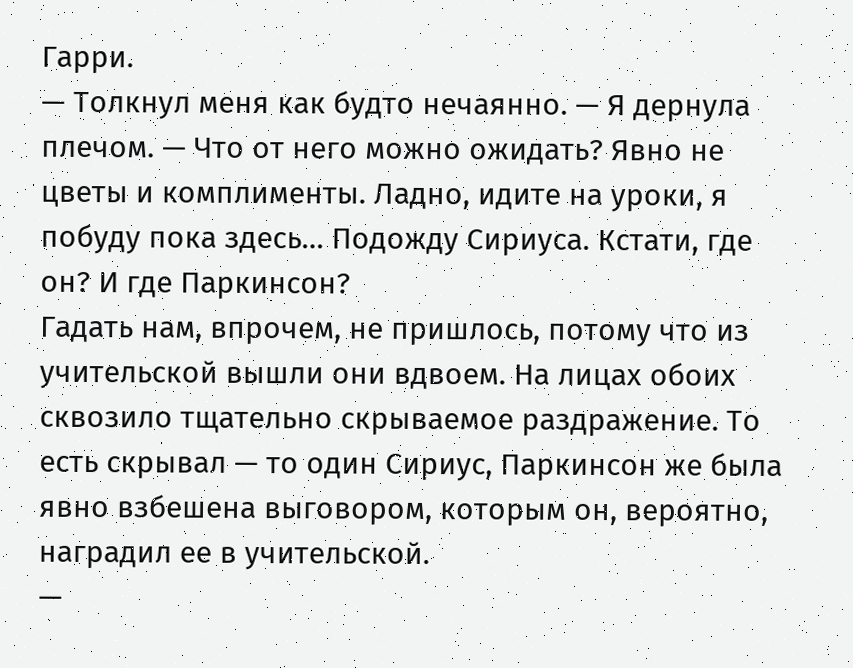Гарри.
— Толкнул меня как будто нечаянно. — Я дернула плечом. — Что от него можно ожидать? Явно не цветы и комплименты. Ладно, идите на уроки, я побуду пока здесь… Подожду Сириуса. Кстати, где он? И где Паркинсон?
Гадать нам, впрочем, не пришлось, потому что из учительской вышли они вдвоем. На лицах обоих сквозило тщательно скрываемое раздражение. То есть скрывал — то один Сириус, Паркинсон же была явно взбешена выговором, которым он, вероятно, наградил ее в учительской.
—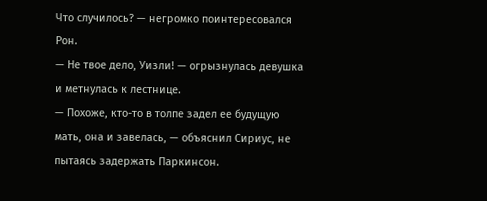Что случилось? — негромко поинтересовался Рон.
— Не твое дело, Уизли! — огрызнулась девушка и метнулась к лестнице.
— Похоже, кто-то в толпе задел ее будущую мать, она и завелась, — объяснил Сириус, не пытаясь задержать Паркинсон.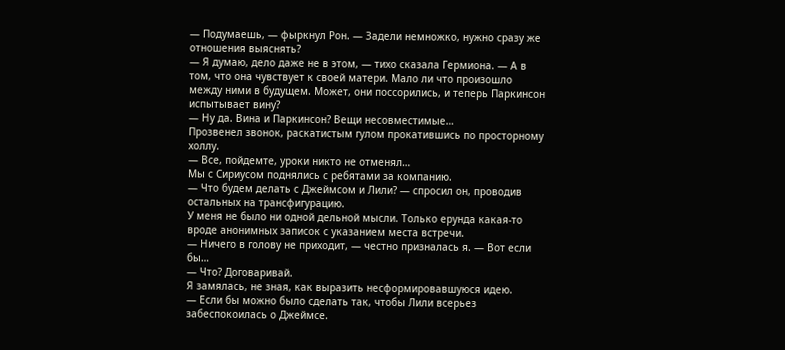— Подумаешь, — фыркнул Рон. — Задели немножко, нужно сразу же отношения выяснять?
— Я думаю, дело даже не в этом, — тихо сказала Гермиона. — А в том, что она чувствует к своей матери. Мало ли что произошло между ними в будущем. Может, они поссорились, и теперь Паркинсон испытывает вину?
— Ну да. Вина и Паркинсон? Вещи несовместимые…
Прозвенел звонок, раскатистым гулом прокатившись по просторному холлу.
— Все, пойдемте, уроки никто не отменял…
Мы с Сириусом поднялись с ребятами за компанию.
— Что будем делать с Джеймсом и Лили? — спросил он, проводив остальных на трансфигурацию.
У меня не было ни одной дельной мысли. Только ерунда какая-то вроде анонимных записок с указанием места встречи.
— Ничего в голову не приходит, — честно призналась я. — Вот если бы…
— Что? Договаривай.
Я замялась, не зная, как выразить несформировавшуюся идею.
— Если бы можно было сделать так, чтобы Лили всерьез забеспокоилась о Джеймсе.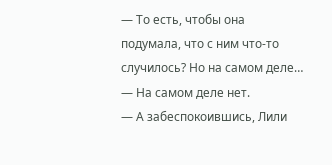— То есть, чтобы она подумала, что с ним что-то случилось? Но на самом деле…
— На самом деле нет.
— А забеспокоившись, Лили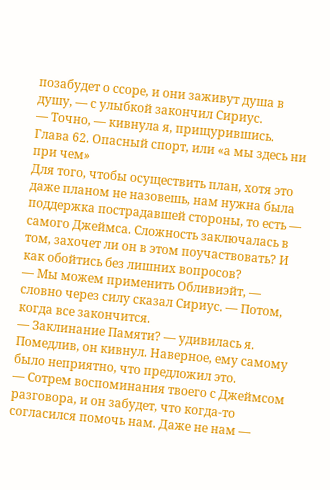позабудет о ссоре, и они заживут душа в душу, — с улыбкой закончил Сириус.
— Точно, — кивнула я, прищурившись.
Глава 62. Опасный спорт, или «а мы здесь ни при чем»
Для того, чтобы осуществить план, хотя это даже планом не назовешь, нам нужна была поддержка пострадавшей стороны, то есть — самого Джеймса. Сложность заключалась в том, захочет ли он в этом поучаствовать? И как обойтись без лишних вопросов?
— Мы можем применить Обливиэйт, — словно через силу сказал Сириус. — Потом, когда все закончится.
— Заклинание Памяти? — удивилась я.
Помедлив, он кивнул. Наверное, ему самому было неприятно, что предложил это.
— Сотрем воспоминания твоего с Джеймсом разговора, и он забудет, что когда-то согласился помочь нам. Даже не нам —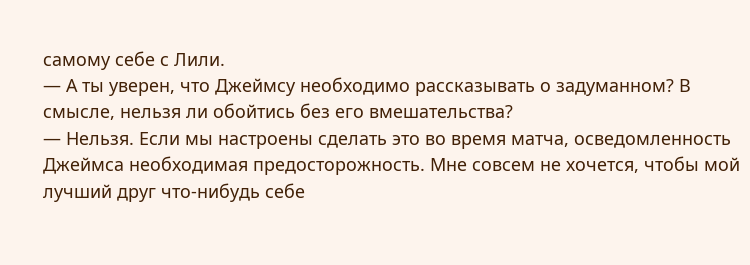самому себе с Лили.
— А ты уверен, что Джеймсу необходимо рассказывать о задуманном? В смысле, нельзя ли обойтись без его вмешательства?
— Нельзя. Если мы настроены сделать это во время матча, осведомленность Джеймса необходимая предосторожность. Мне совсем не хочется, чтобы мой лучший друг что-нибудь себе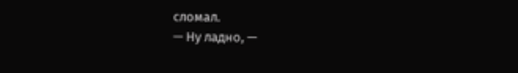сломал.
— Ну ладно, —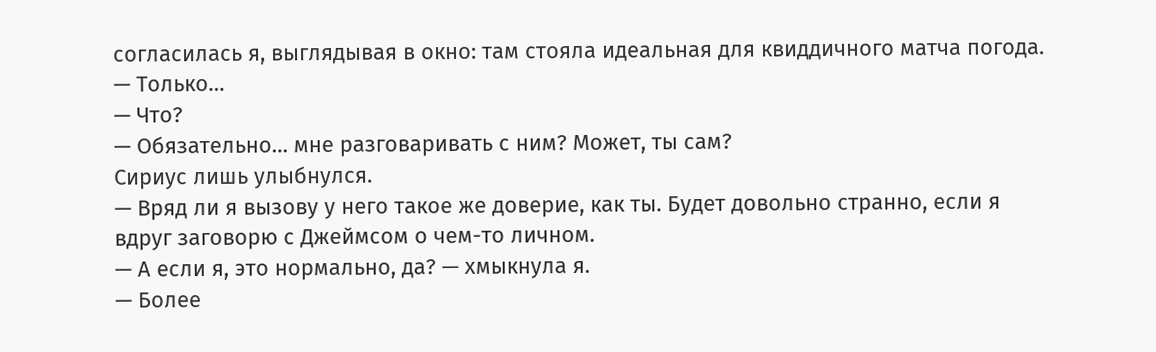согласилась я, выглядывая в окно: там стояла идеальная для квиддичного матча погода. — Только…
— Что?
— Обязательно… мне разговаривать с ним? Может, ты сам?
Сириус лишь улыбнулся.
— Вряд ли я вызову у него такое же доверие, как ты. Будет довольно странно, если я вдруг заговорю с Джеймсом о чем-то личном.
— А если я, это нормально, да? — хмыкнула я.
— Более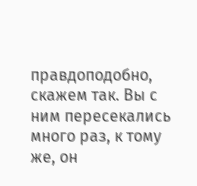правдоподобно, скажем так. Вы с ним пересекались много раз, к тому же, он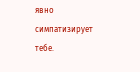явно симпатизирует тебе.